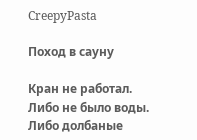CreepyPasta

Поход в сауну

Кран не работал. Либо не было воды. Либо долбаные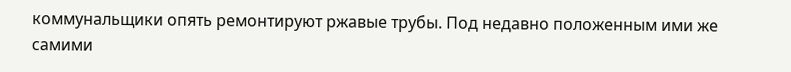коммунальщики опять ремонтируют ржавые трубы. Под недавно положенным ими же самими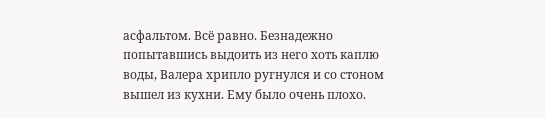асфальтом. Всё равно. Безнадежно попытавшись выдоить из него хоть каплю воды, Валера хрипло ругнулся и со стоном вышел из кухни. Ему было очень плохо.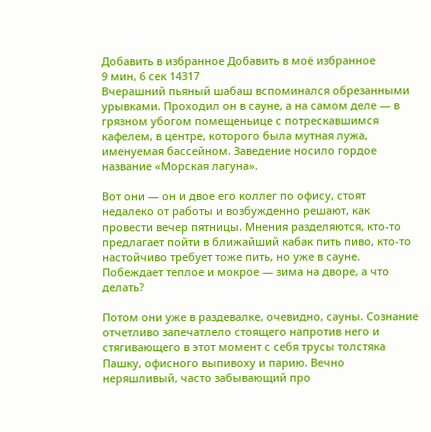Добавить в избранное Добавить в моё избранное
9 мин, 6 сек 14317
Вчерашний пьяный шабаш вспоминался обрезанными урывками. Проходил он в сауне, а на самом деле — в грязном убогом помещеньице с потрескавшимся кафелем, в центре, которого была мутная лужа, именуемая бассейном. Заведение носило гордое название «Морская лагуна».

Вот они — он и двое его коллег по офису, стоят недалеко от работы и возбужденно решают, как провести вечер пятницы. Мнения разделяются, кто-то предлагает пойти в ближайший кабак пить пиво, кто-то настойчиво требует тоже пить, но уже в сауне. Побеждает теплое и мокрое — зима на дворе, а что делать?

Потом они уже в раздевалке, очевидно, сауны. Сознание отчетливо запечатлело стоящего напротив него и стягивающего в этот момент с себя трусы толстяка Пашку, офисного выпивоху и парию. Вечно неряшливый, часто забывающий про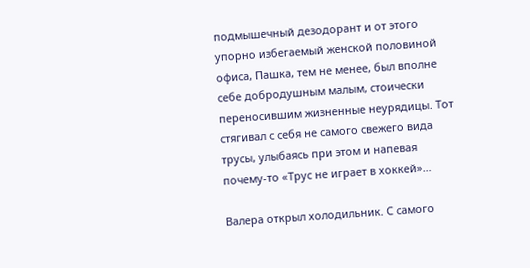подмышечный дезодорант и от этого упорно избегаемый женской половиной офиса, Пашка, тем не менее, был вполне себе добродушным малым, стоически переносившим жизненные неурядицы. Тот стягивал с себя не самого свежего вида трусы, улыбаясь при этом и напевая почему-то «Трус не играет в хоккей»…

Валера открыл холодильник. С самого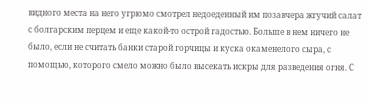видного места на него угрюмо смотрел недоеденный им позавчера жгучий салат с болгарским перцем и еще какой-то острой гадостью. Больше в нем ничего не было, если не считать банки старой горчицы и куска окаменелого сыра, с помощью, которого смело можно было высекать искры для разведения огня. С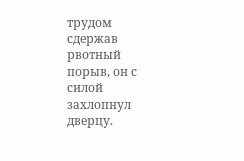трудом сдержав рвотный порыв, он с силой захлопнул дверцу.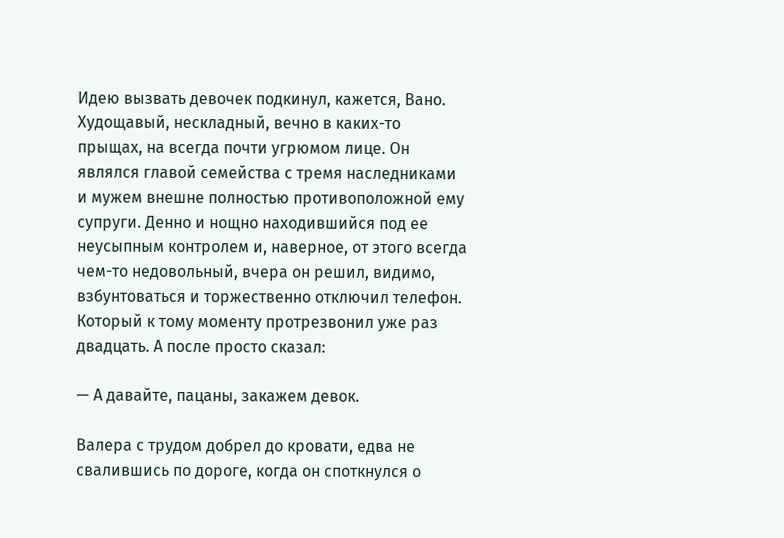Идею вызвать девочек подкинул, кажется, Вано. Худощавый, нескладный, вечно в каких-то прыщах, на всегда почти угрюмом лице. Он являлся главой семейства с тремя наследниками и мужем внешне полностью противоположной ему супруги. Денно и нощно находившийся под ее неусыпным контролем и, наверное, от этого всегда чем-то недовольный, вчера он решил, видимо, взбунтоваться и торжественно отключил телефон. Который к тому моменту протрезвонил уже раз двадцать. А после просто сказал:

— А давайте, пацаны, закажем девок.

Валера с трудом добрел до кровати, едва не свалившись по дороге, когда он споткнулся о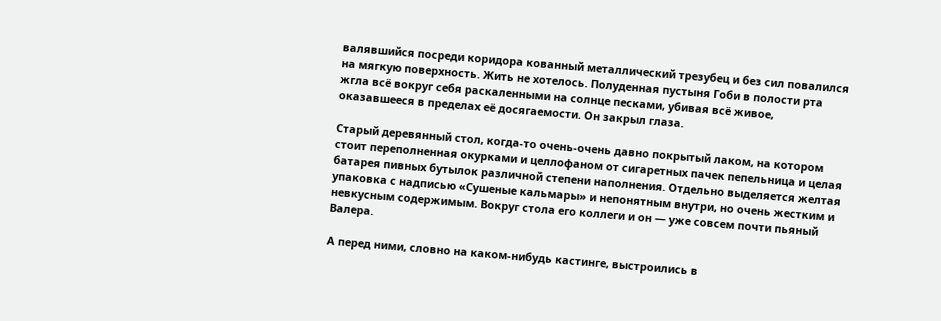валявшийся посреди коридора кованный металлический трезубец и без сил повалился на мягкую поверхность. Жить не хотелось. Полуденная пустыня Гоби в полости рта жгла всё вокруг себя раскаленными на солнце песками, убивая всё живое, оказавшееся в пределах её досягаемости. Он закрыл глаза.

Старый деревянный стол, когда-то очень-очень давно покрытый лаком, на котором стоит переполненная окурками и целлофаном от сигаретных пачек пепельница и целая батарея пивных бутылок различной степени наполнения. Отдельно выделяется желтая упаковка с надписью «Сушеные кальмары» и непонятным внутри, но очень жестким и невкусным содержимым. Вокруг стола его коллеги и он — уже совсем почти пьяный Валера.

А перед ними, словно на каком-нибудь кастинге, выстроились в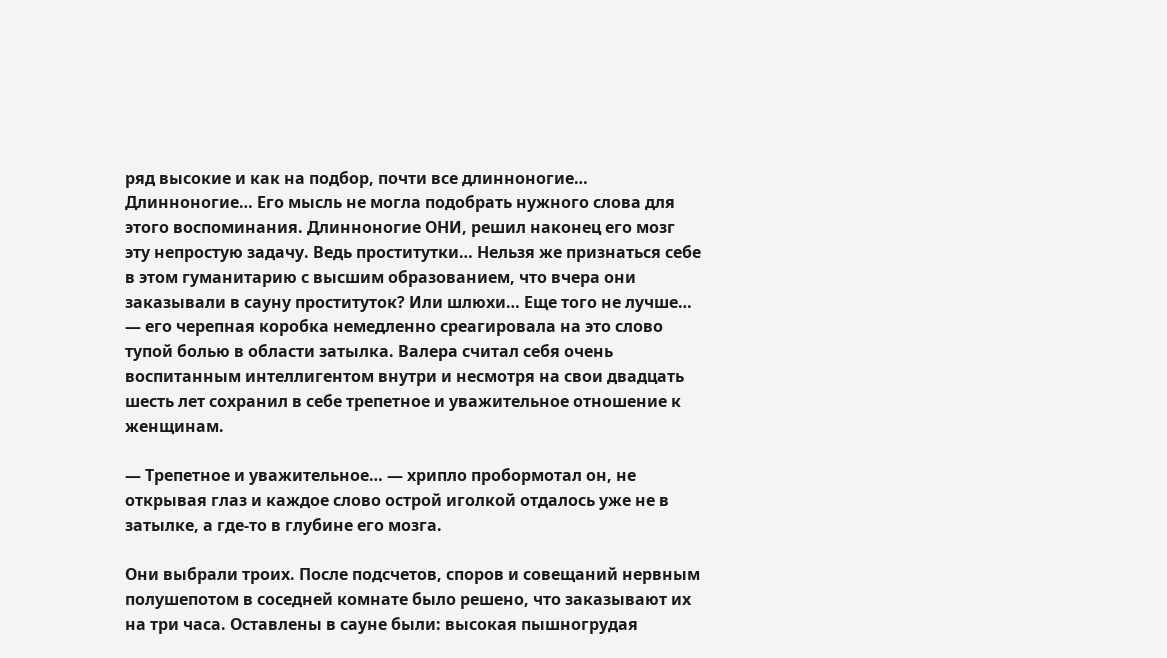ряд высокие и как на подбор, почти все длинноногие… Длинноногие… Его мысль не могла подобрать нужного слова для этого воспоминания. Длинноногие ОНИ, решил наконец его мозг эту непростую задачу. Ведь проститутки… Нельзя же признаться себе в этом гуманитарию с высшим образованием, что вчера они заказывали в сауну проституток? Или шлюхи… Еще того не лучше… — его черепная коробка немедленно среагировала на это слово тупой болью в области затылка. Валера считал себя очень воспитанным интеллигентом внутри и несмотря на свои двадцать шесть лет сохранил в себе трепетное и уважительное отношение к женщинам.

— Трепетное и уважительное… — хрипло пробормотал он, не открывая глаз и каждое слово острой иголкой отдалось уже не в затылке, а где-то в глубине его мозга.

Они выбрали троих. После подсчетов, споров и совещаний нервным полушепотом в соседней комнате было решено, что заказывают их на три часа. Оставлены в сауне были: высокая пышногрудая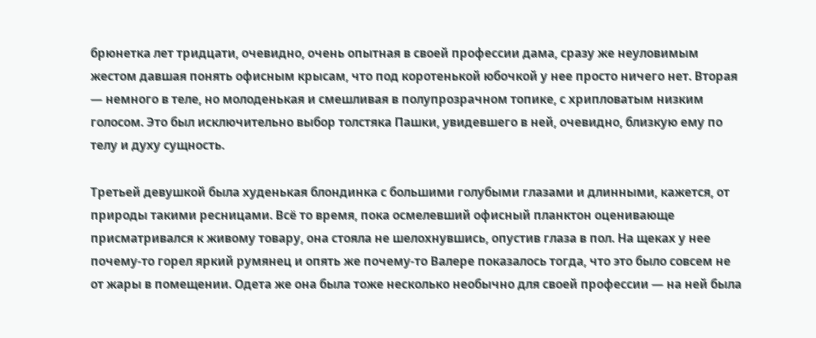брюнетка лет тридцати, очевидно, очень опытная в своей профессии дама, сразу же неуловимым жестом давшая понять офисным крысам, что под коротенькой юбочкой у нее просто ничего нет. Вторая — немного в теле, но молоденькая и смешливая в полупрозрачном топике, с хрипловатым низким голосом. Это был исключительно выбор толстяка Пашки, увидевшего в ней, очевидно, близкую ему по телу и духу сущность.

Третьей девушкой была худенькая блондинка с большими голубыми глазами и длинными, кажется, от природы такими ресницами. Всё то время, пока осмелевший офисный планктон оценивающе присматривался к живому товару, она стояла не шелохнувшись, опустив глаза в пол. На щеках у нее почему-то горел яркий румянец и опять же почему-то Валере показалось тогда, что это было совсем не от жары в помещении. Одета же она была тоже несколько необычно для своей профессии — на ней была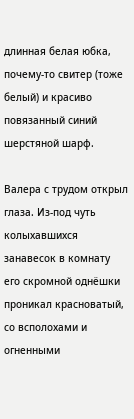длинная белая юбка, почему-то свитер (тоже белый) и красиво повязанный синий шерстяной шарф.

Валера с трудом открыл глаза. Из-под чуть колыхавшихся занавесок в комнату его скромной однёшки проникал красноватый, со всполохами и огненными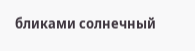бликами солнечный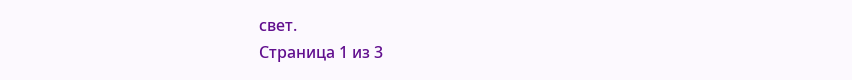свет.
Страница 1 из 3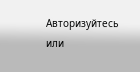Авторизуйтесь или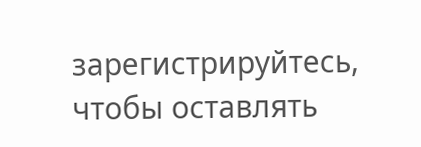зарегистрируйтесь, чтобы оставлять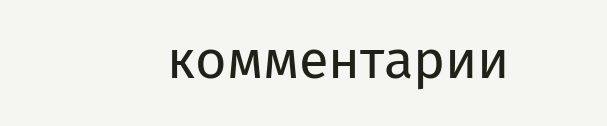комментарии